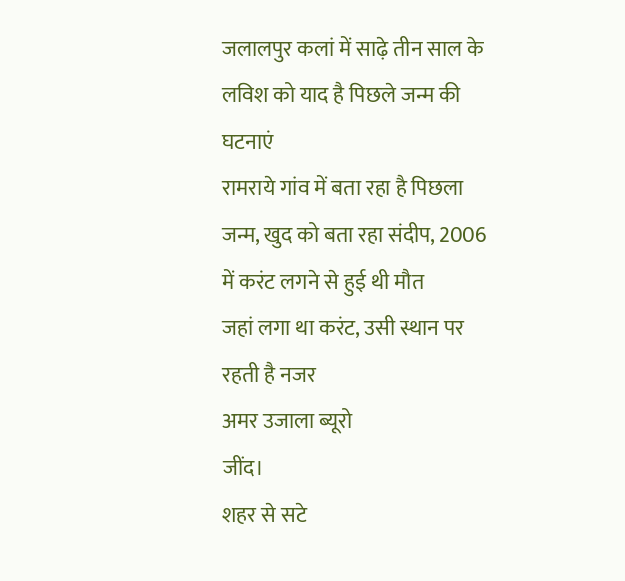जलालपुर कलां में साढ़े तीन साल के लविश को याद है पिछले जन्म की घटनाएं
रामराये गांव में बता रहा है पिछला जन्म, खुद को बता रहा संदीप, 2006 में करंट लगने से हुई थी मौत
जहां लगा था करंट, उसी स्थान पर रहती है नजर
अमर उजाला ब्यूरो
जींद।
शहर से सटे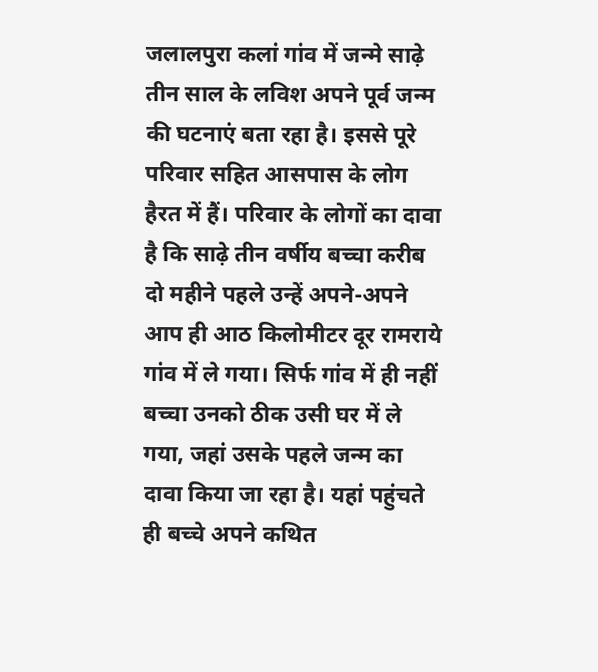जलालपुरा कलां गांव में जन्मे साढ़े तीन साल के लविश अपने पूर्व जन्म की घटनाएं बता रहा है। इससे पूरे परिवार सहित आसपास के लोग हैरत में हैं। परिवार के लोगों का दावा है कि साढ़े तीन वर्षीय बच्चा करीब दो महीने पहले उन्हें अपने-अपने आप ही आठ किलोमीटर दूर रामराये गांव में ले गया। सिर्फ गांव में ही नहीं बच्चा उनको ठीक उसी घर में ले गया, जहां उसके पहले जन्म का दावा किया जा रहा है। यहां पहुंचते ही बच्चे अपने कथित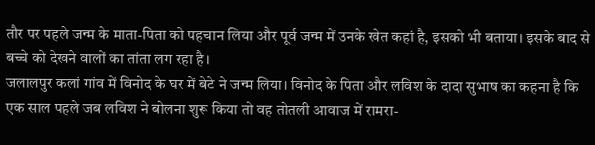तौर पर पहले जन्म के माता-पिता को पहचान लिया और पूर्व जन्म में उनके खेत कहां है, इसको भी बताया। इसके बाद से बच्चे को देखने वालों का तांता लग रहा है।
जलालपुर कलां गांव में विनोद के घर में बेटे ने जन्म लिया। विनोद के पिता और लविश के दादा सुभाष का कहना है कि एक साल पहले जब लविश ने बोलना शुरू किया तो वह तोतली आवाज में रामरा-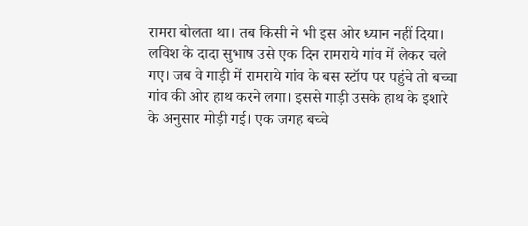रामरा बोलता था। तब किसी ने भी इस ओर ध्यान नहीं दिया। लविश के दादा सुभाष उसे एक दिन रामराये गांव में लेकर चले गए। जब वे गाड़ी में रामराये गांव के बस स्टॉप पर पहुंचे तो बच्चा गांव की ओर हाथ करने लगा। इससे गाड़ी उसके हाथ के इशारे के अनुसार मोड़ी गई। एक जगह बच्चे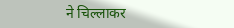ने चिल्लाकर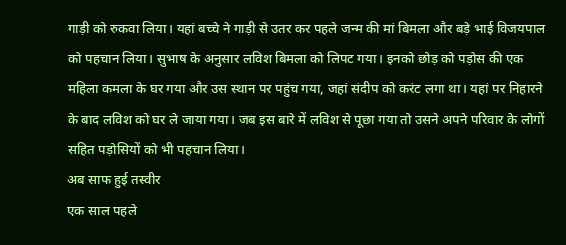गाड़ी को रुकवा लिया। यहां बच्चे ने गाड़ी से उतर कर पहले जन्म की मां बिमला और बड़े भाई विजयपाल को पहचान लिया। सुभाष के अनुसार लविश बिमला को लिपट गया। इनको छोड़ को पड़ोस की एक महिला कमला के घर गया और उस स्थान पर पहुंच गया, जहां संदीप को करंट लगा था। यहां पर निहारने के बाद लविश को घर ले जाया गया। जब इस बारे में लविश से पूछा गया तो उसने अपने परिवार के लोगों सहित पड़ोसियों को भी पहचान लिया।
अब साफ हुई तस्वीर
एक साल पहले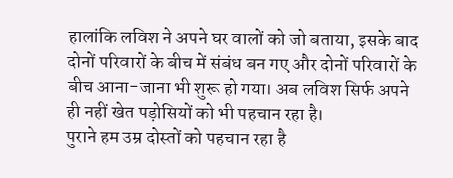हालांकि लविश ने अपने घर वालों को जो बताया, इसके बाद दोनों परिवारों के बीच में संबंध बन गए और दोनों परिवारों के बीच आना-जाना भी शुरू हो गया। अब लविश सिर्फ अपने ही नहीं खेत पड़ोसियों को भी पहचान रहा है।
पुराने हम उम्र दोस्तों को पहचान रहा है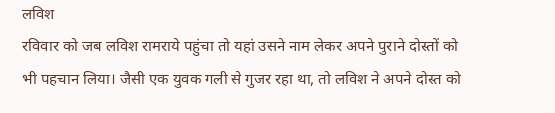लविश
रविवार को जब लविश रामराये पहुंचा तो यहां उसने नाम लेकर अपने पुराने दोस्तों को भी पहचान लिया। जैसी एक युवक गली से गुजर रहा था, तो लविश ने अपने दोस्त को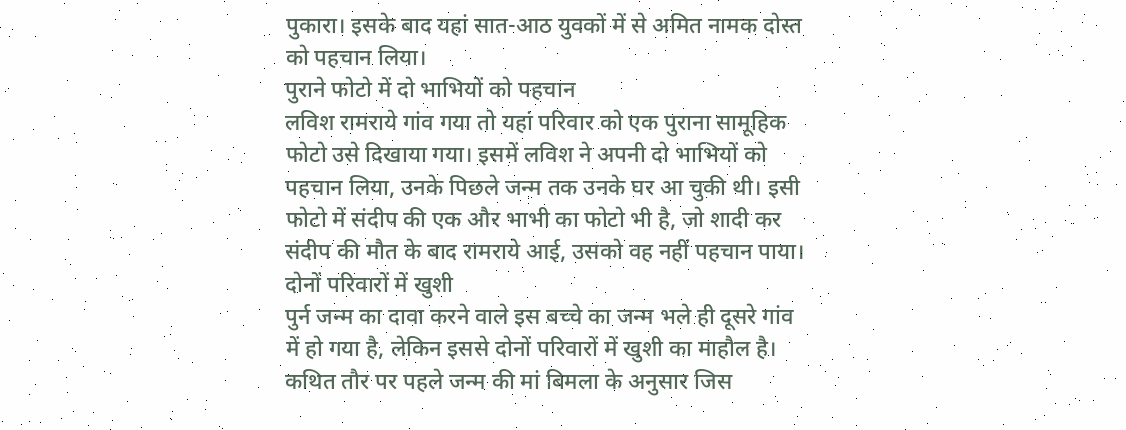पुकारा। इसके बाद यहां सात-आठ युवकों में से अमित नामक दोस्त को पहचान लिया।
पुराने फोटो में दो भाभियों को पहचान
लविश रामराये गांव गया तो यहां परिवार को एक पुराना सामूहिक फोटो उसे दिखाया गया। इसमें लविश ने अपनी दो भाभियों को पहचान लिया, उनके पिछले जन्म तक उनके घर आ चुकी थी। इसी फोटो में संदीप की एक और भाभी का फोटो भी है, जो शादी कर संदीप की मौत के बाद रामराये आई, उसको वह नहीं पहचान पाया।
दोनों परिवारों में खुशी
पुर्न जन्म का दावा करने वाले इस बच्चे का जन्म भले ही दूसरे गांव में हो गया है, लेकिन इससे दोनों परिवारों में खुशी का माहौल है। कथित तौर पर पहले जन्म की मां बिमला के अनुसार जिस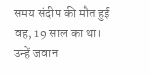समय संदीप की मौत हुई वह, 19 साल का था। उन्हें जवान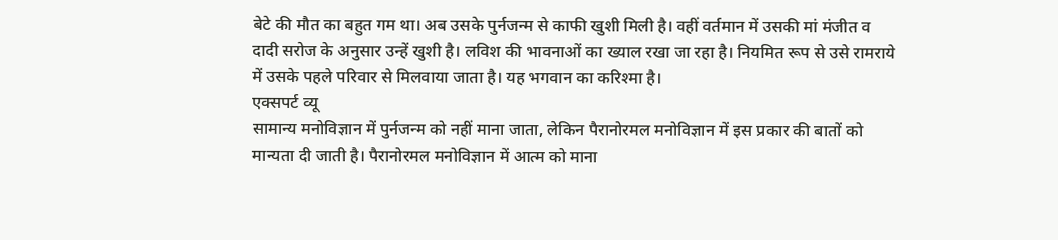बेटे की मौत का बहुत गम था। अब उसके पुर्नजन्म से काफी खुशी मिली है। वहीं वर्तमान में उसकी मां मंजीत व दादी सरोज के अनुसार उन्हें खुशी है। लविश की भावनाओं का ख्याल रखा जा रहा है। नियमित रूप से उसे रामराये में उसके पहले परिवार से मिलवाया जाता है। यह भगवान का करिश्मा है।
एक्सपर्ट व्यू
सामान्य मनोविज्ञान में पुर्नजन्म को नहीं माना जाता, लेकिन पैरानोरमल मनोविज्ञान में इस प्रकार की बातों को मान्यता दी जाती है। पैरानोरमल मनोविज्ञान में आत्म को माना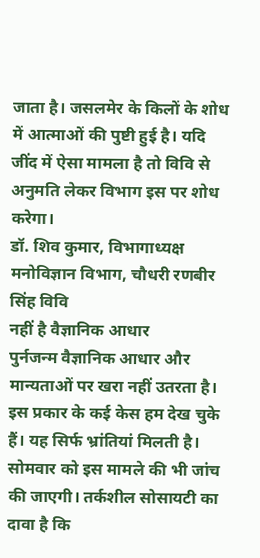जाता है। जसलमेर के किलों के शोध में आत्माओं की पुष्टी हुई है। यदि जींद में ऐसा मामला है तो विवि से अनुमति लेकर विभाग इस पर शोध करेगा।
डॉ. शिव कुमार, विभागाध्यक्ष मनोविज्ञान विभाग, चौधरी रणबीर सिंह विवि
नहीं है वैज्ञानिक आधार
पुर्नजन्म वैज्ञानिक आधार और मान्यताओं पर खरा नहीं उतरता है। इस प्रकार के कई केस हम देख चुके हैं। यह सिर्फ भ्रांतियां मिलती है। सोमवार को इस मामले की भी जांच की जाएगी। तर्कशील सोसायटी का दावा है कि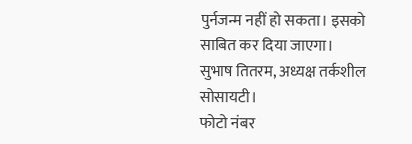पुर्नजन्म नहीं हो सकता। इसको साबित कर दिया जाएगा।
सुभाष तितरम, अध्यक्ष तर्कशील सोसायटी।
फोटो नंबर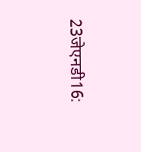23जेएनडी16: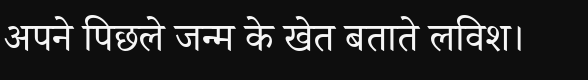अपने पिछले जन्म के खेत बताते लविश।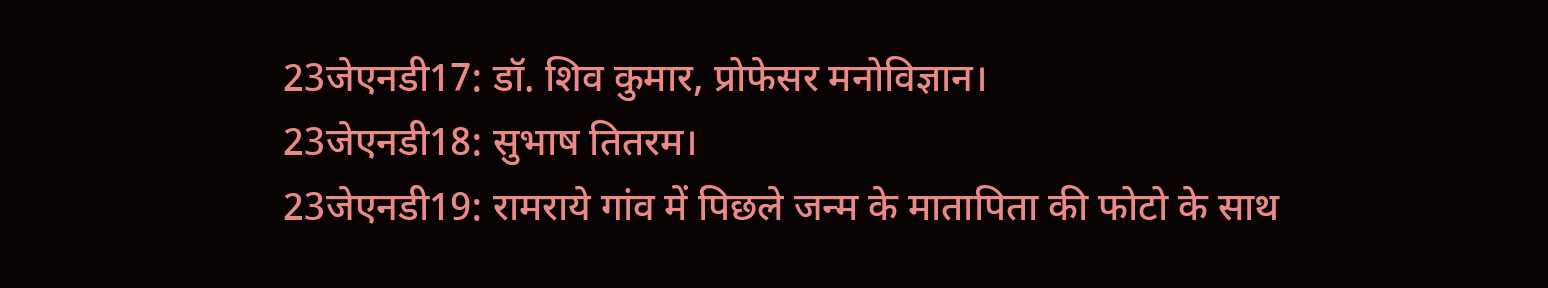23जेएनडी17: डॉ. शिव कुमार, प्रोफेसर मनोविज्ञान।
23जेएनडी18: सुभाष तितरम।
23जेएनडी19: रामराये गांव में पिछले जन्म के मातापिता की फोटो के साथ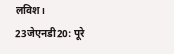लविश।
23जेएनडी20: पूरे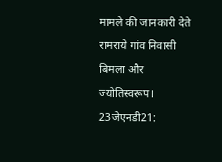मामले की जानकारी देते रामराये गांव निवासी बिमला और ज्योतिस्वरूप।
23जेएनडी21: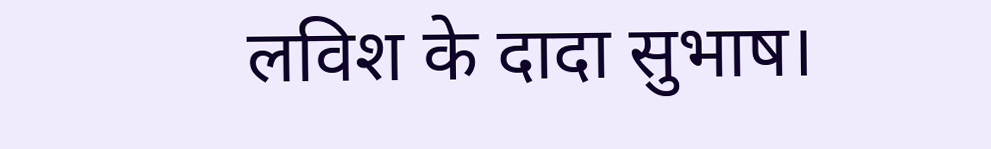लविश के दादा सुभाष।